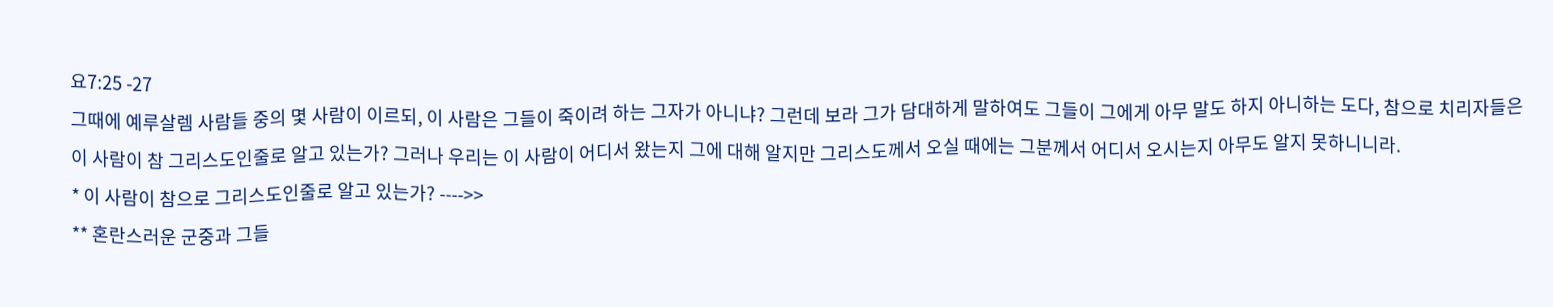요7:25 -27
그때에 예루살렘 사람들 중의 몇 사람이 이르되, 이 사람은 그들이 죽이려 하는 그자가 아니냐? 그런데 보라 그가 담대하게 말하여도 그들이 그에게 아무 말도 하지 아니하는 도다, 참으로 치리자들은 이 사람이 참 그리스도인줄로 알고 있는가? 그러나 우리는 이 사람이 어디서 왔는지 그에 대해 알지만 그리스도께서 오실 때에는 그분께서 어디서 오시는지 아무도 알지 못하니니라.
* 이 사람이 참으로 그리스도인줄로 알고 있는가? ---->>
** 혼란스러운 군중과 그들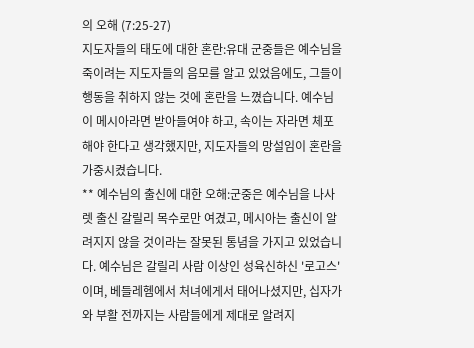의 오해 (7:25-27)
지도자들의 태도에 대한 혼란:유대 군중들은 예수님을 죽이려는 지도자들의 음모를 알고 있었음에도, 그들이 행동을 취하지 않는 것에 혼란을 느꼈습니다. 예수님이 메시아라면 받아들여야 하고, 속이는 자라면 체포해야 한다고 생각했지만, 지도자들의 망설임이 혼란을 가중시켰습니다.
** 예수님의 출신에 대한 오해:군중은 예수님을 나사렛 출신 갈릴리 목수로만 여겼고, 메시아는 출신이 알려지지 않을 것이라는 잘못된 통념을 가지고 있었습니다. 예수님은 갈릴리 사람 이상인 성육신하신 '로고스'이며, 베들레헴에서 처녀에게서 태어나셨지만, 십자가와 부활 전까지는 사람들에게 제대로 알려지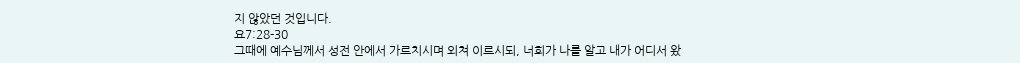지 않았던 것입니다.
요7:28-30
그때에 예수님께서 성전 안에서 가르치시며 외쳐 이르시되, 너희가 나를 알고 내가 어디서 왔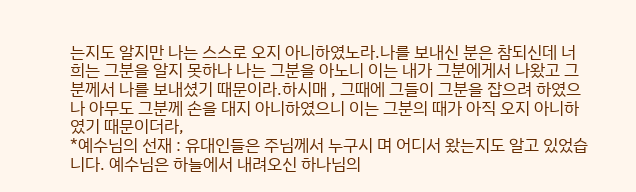는지도 알지만 나는 스스로 오지 아니하였노라.나를 보내신 분은 참되신데 너희는 그분을 알지 못하나 나는 그분을 아노니 이는 내가 그분에게서 나왔고 그분께서 나를 보내셨기 때문이라.하시매 , 그때에 그들이 그분을 잡으려 하였으나 아무도 그분께 손을 대지 아니하였으니 이는 그분의 때가 아직 오지 아니하였기 때문이더라,
*예수님의 선재 : 유대인들은 주님께서 누구시 며 어디서 왔는지도 알고 있었습니다. 예수님은 하늘에서 내려오신 하나님의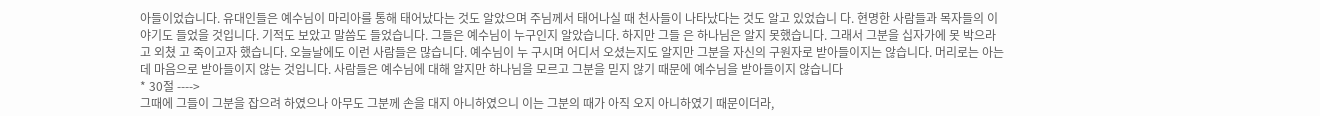아들이었습니다. 유대인들은 예수님이 마리아를 통해 태어났다는 것도 알았으며 주님께서 태어나실 때 천사들이 나타났다는 것도 알고 있었습니 다. 현명한 사람들과 목자들의 이야기도 들었을 것입니다. 기적도 보았고 말씀도 들었습니다. 그들은 예수님이 누구인지 알았습니다. 하지만 그들 은 하나님은 알지 못했습니다. 그래서 그분을 십자가에 못 박으라고 외쳤 고 죽이고자 했습니다. 오늘날에도 이런 사람들은 많습니다. 예수님이 누 구시며 어디서 오셨는지도 알지만 그분을 자신의 구원자로 받아들이지는 않습니다. 머리로는 아는데 마음으로 받아들이지 않는 것입니다. 사람들은 예수님에 대해 알지만 하나님을 모르고 그분을 믿지 않기 때문에 예수님을 받아들이지 않습니다
* 30절 ---->
그때에 그들이 그분을 잡으려 하였으나 아무도 그분께 손을 대지 아니하였으니 이는 그분의 때가 아직 오지 아니하였기 때문이더라,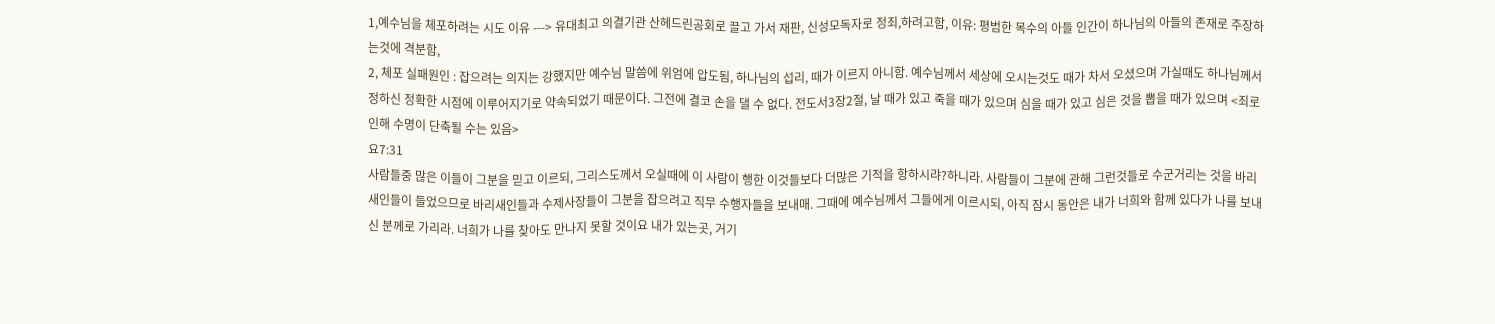1,예수님을 체포하려는 시도 이유 ---> 유대최고 의결기관 산헤드린공회로 끌고 가서 재판, 신성모독자로 정죄,하려고함, 이유: 평범한 목수의 아들 인간이 하나님의 아들의 존재로 주장하는것에 격분함,
2, 체포 실패원인 : 잡으려는 의지는 강했지만 예수님 말씀에 위엄에 압도됨, 하나님의 섭리, 때가 이르지 아니함. 예수님께서 세상에 오시는것도 때가 차서 오셨으며 가실때도 하나님께서 정하신 정확한 시점에 이루어지기로 약속되었기 때문이다. 그전에 결코 손을 댈 수 없다. 전도서3장2절, 날 때가 있고 죽을 때가 있으며 심을 때가 있고 심은 것을 뽑을 때가 있으며 <죄로 인해 수명이 단축될 수는 있음>
요7:31
사람들중 많은 이들이 그분을 믿고 이르되, 그리스도께서 오실때에 이 사람이 행한 이것들보다 더많은 기적을 항하시랴?하니라. 사람들이 그분에 관해 그런것들로 수군거리는 것을 바리새인들이 들었으므로 바리새인들과 수제사장들이 그분을 잡으려고 직무 수행자들을 보내매. 그때에 예수님께서 그들에게 이르시되, 아직 잠시 동안은 내가 너희와 함께 있다가 나를 보내신 분께로 가리라. 너희가 나를 찾아도 만나지 못할 것이요 내가 있는곳, 거기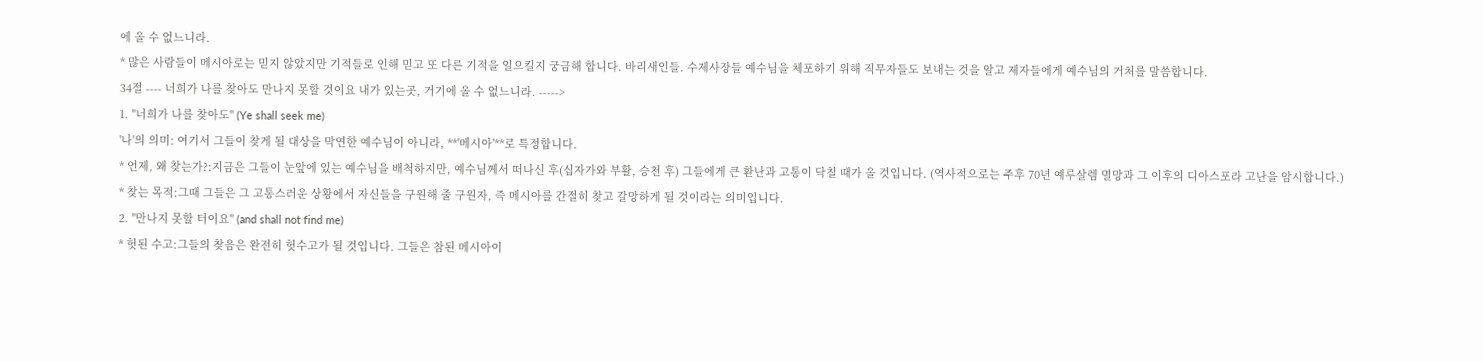에 올 수 없느니라.
* 많은 사람들이 메시아로는 믿지 않았지만 기적들로 인해 믿고 또 다른 기적을 일으킬지 궁금해 합니다. 바리새인들. 수제사장들 예수님을 체포하기 위해 직무자들도 보내는 것을 알고 제자들에게 예수님의 거처를 말씀합니다.
34절 ---- 너희가 나를 찾아도 만나지 못할 것이요 내가 있는곳, 거기에 올 수 없느니라. ----->
1. "너희가 나를 찾아도" (Ye shall seek me)
'나'의 의미: 여기서 그들이 찾게 될 대상을 막연한 예수님이 아니라, **'메시아'**로 특정합니다.
* 언제, 왜 찾는가?:지금은 그들이 눈앞에 있는 예수님을 배척하지만, 예수님께서 떠나신 후(십자가와 부활, 승천 후) 그들에게 큰 환난과 고통이 닥칠 때가 올 것입니다. (역사적으로는 주후 70년 예루살렘 멸망과 그 이후의 디아스포라 고난을 암시합니다.)
* 찾는 목적:그때 그들은 그 고통스러운 상황에서 자신들을 구원해 줄 구원자, 즉 메시아를 간절히 찾고 갈망하게 될 것이라는 의미입니다.
2. "만나지 못할 터이요" (and shall not find me)
* 헛된 수고:그들의 찾음은 완전히 헛수고가 될 것입니다. 그들은 참된 메시아이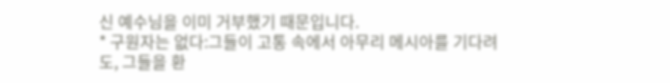신 예수님을 이미 거부했기 때문입니다.
* 구원자는 없다:그들이 고통 속에서 아무리 메시아를 기다려도, 그들을 환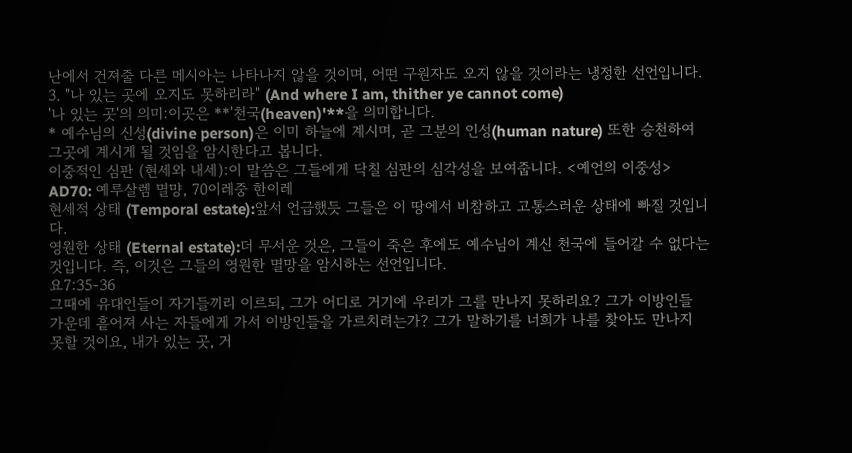난에서 건져줄 다른 메시아는 나타나지 않을 것이며, 어떤 구원자도 오지 않을 것이라는 냉정한 선언입니다.
3. "나 있는 곳에 오지도 못하리라" (And where I am, thither ye cannot come)
'나 있는 곳'의 의미:이곳은 **'천국(heaven)'**을 의미합니다.
* 예수님의 신성(divine person)은 이미 하늘에 계시며, 곧 그분의 인성(human nature) 또한 승천하여 그곳에 계시게 될 것임을 암시한다고 봅니다.
이중적인 심판 (현세와 내세):이 말씀은 그들에게 닥칠 심판의 심각성을 보여줍니다. <예언의 이중성> AD70: 예루살렘 멸먕, 70이레중 한이레
현세적 상태 (Temporal estate):앞서 언급했듯 그들은 이 땅에서 비참하고 고통스러운 상태에 빠질 것입니다.
영원한 상태 (Eternal estate):더 무서운 것은, 그들이 죽은 후에도 예수님이 계신 천국에 들어갈 수 없다는 것입니다. 즉, 이것은 그들의 영원한 멸망을 암시하는 선언입니다.
요7:35-36
그때에 유대인들이 자기들끼리 이르되, 그가 어디로 거기에 우리가 그를 만나지 못하리요? 그가 이방인들 가운데 흩어져 사는 자들에게 가서 이방인들을 가르치려는가? 그가 말하기를 너희가 나를 찾아도 만나지 못할 것이요, 내가 있는 곳, 거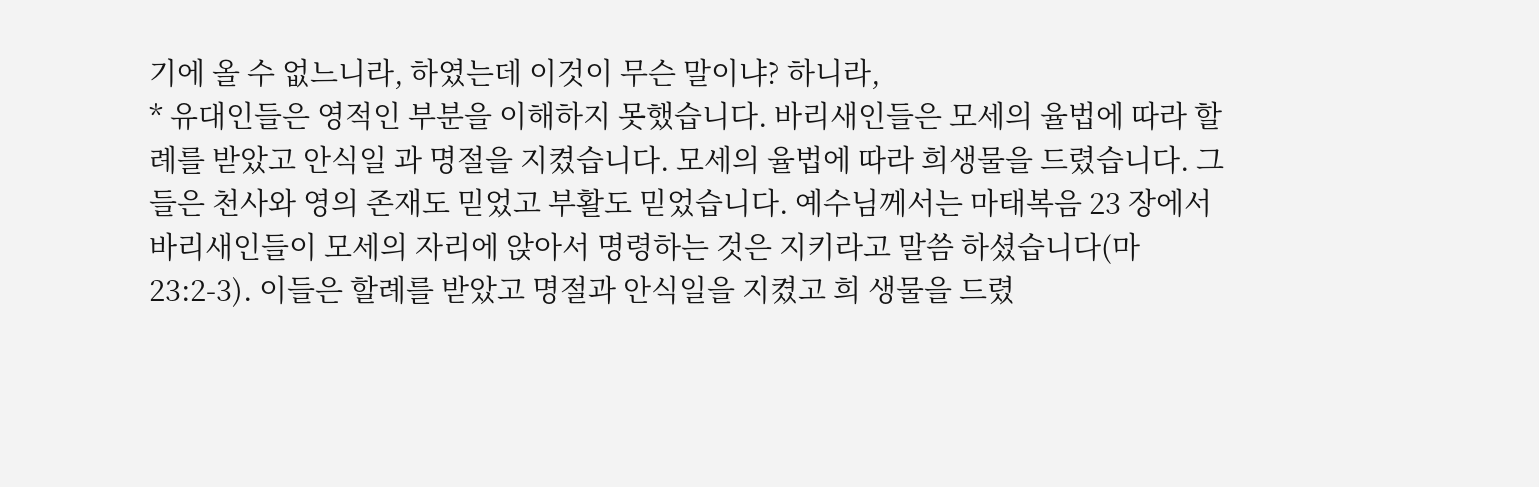기에 올 수 없느니라, 하였는데 이것이 무슨 말이냐? 하니라,
* 유대인들은 영적인 부분을 이해하지 못했습니다. 바리새인들은 모세의 율법에 따라 할례를 받았고 안식일 과 명절을 지켰습니다. 모세의 율법에 따라 희생물을 드렸습니다. 그들은 천사와 영의 존재도 믿었고 부활도 믿었습니다. 예수님께서는 마태복음 23 장에서 바리새인들이 모세의 자리에 앉아서 명령하는 것은 지키라고 말씀 하셨습니다(마 23:2-3). 이들은 할례를 받았고 명절과 안식일을 지켰고 희 생물을 드렸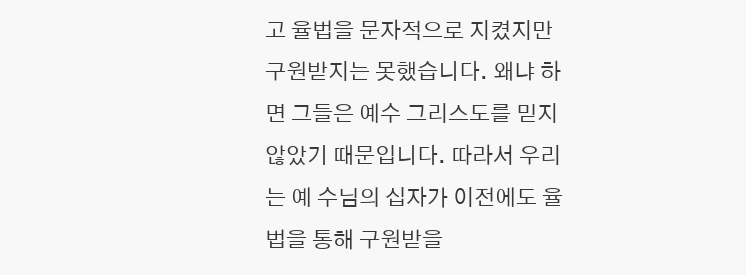고 율법을 문자적으로 지켰지만 구원받지는 못했습니다. 왜냐 하면 그들은 예수 그리스도를 믿지 않았기 때문입니다. 따라서 우리는 예 수님의 십자가 이전에도 율법을 통해 구원받을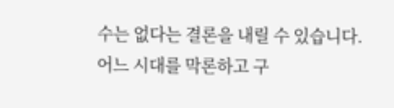수는 없다는 결론을 내릴 수 있습니다. 어느 시대를 막론하고 구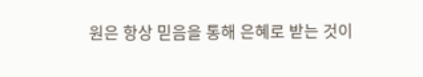원은 항상 믿음을 통해 은혜로 받는 것이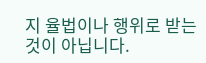지 율법이나 행위로 받는 것이 아닙니다.